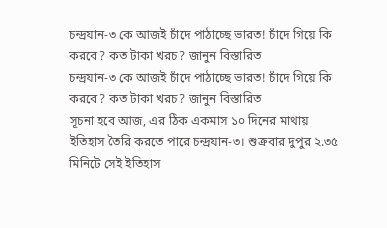চন্দ্রযান-৩ কে আজই চাঁদে পাঠাচ্ছে ভারত! চাঁদে গিয়ে কি করবে? কত টাকা খরচ? জানুন বিস্তারিত
চন্দ্রযান-৩ কে আজই চাঁদে পাঠাচ্ছে ভারত! চাঁদে গিয়ে কি করবে? কত টাকা খরচ? জানুন বিস্তারিত
সূচনা হবে আজ, এর ঠিক একমাস ১০ দিনের মাথায় ইতিহাস তৈরি করতে পারে চন্দ্রযান-৩। শুক্রবার দুপুর ২.৩৫ মিনিটে সেই ইতিহাস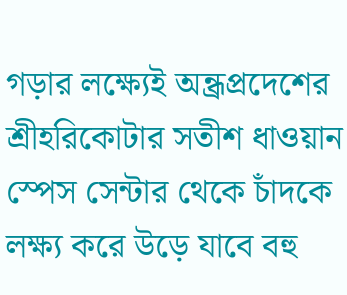গড়ার লক্ষ্যেই অন্ধ্রপ্রদেশের শ্রীহরিকোটার সতীশ ধাওয়ান স্পেস সেন্টার থেকে চাঁদকে লক্ষ্য করে উড়ে যাবে বহু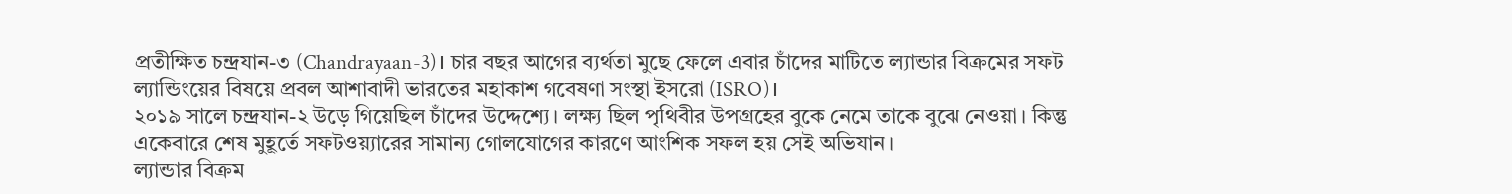প্রতীক্ষিত চন্দ্রযান-৩ (Chandrayaan-3)। চার বছর আগের ব্যর্থতা মুছে ফেলে এবার চাঁদের মাটিতে ল্যান্ডার বিক্রমের সফট ল্যান্ডিংয়ের বিষয়ে প্রবল আশাবাদী ভারতের মহাকাশ গবেষণা সংস্থা ইসরো (ISRO)।
২০১৯ সালে চন্দ্রযান-২ উড়ে গিয়েছিল চাঁদের উদ্দেশ্যে। লক্ষ্য ছিল পৃথিবীর উপগ্রহের বুকে নেমে তাকে বুঝে নেওয়া। কিন্তু একেবারে শেষ মুহূর্তে সফটওয়্যারের সামান্য গোলযোগের কারণে আংশিক সফল হয় সেই অভিযান।
ল্যান্ডার বিক্রম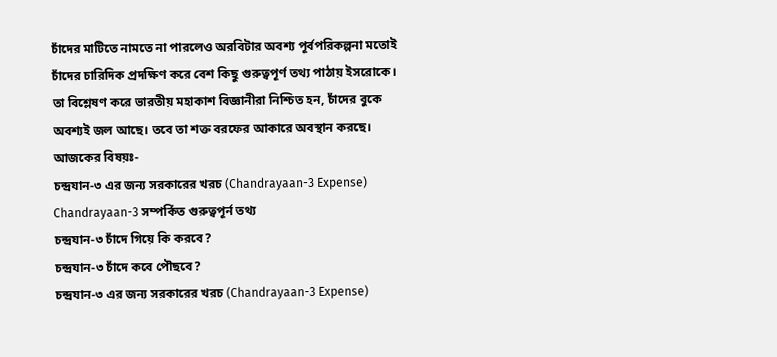চাঁদের মাটিতে নামতে না পারলেও অরবিটার অবশ্য পূর্বপরিকল্পনা মতোই চাঁদের চারিদিক প্রদক্ষিণ করে বেশ কিছু গুরুত্বপূর্ণ তথ্য পাঠায় ইসরোকে। তা বিশ্লেষণ করে ভারতীয় মহাকাশ বিজ্ঞানীরা নিশ্চিত হন, চাঁদের বুকে অবশ্যই জল আছে। তবে তা শক্ত বরফের আকারে অবস্থান করছে।
আজকের বিষয়ঃ-
চন্দ্রযান-৩ এর জন্য সরকারের খরচ (Chandrayaan-3 Expense)
Chandrayaan-3 সম্পর্কিত গুরুত্বপূর্ন তথ্য
চন্দ্রযান-৩ চাঁদে গিয়ে কি করবে?
চন্দ্রযান-৩ চাঁদে কবে পৌছবে?
চন্দ্রযান-৩ এর জন্য সরকারের খরচ (Chandrayaan-3 Expense)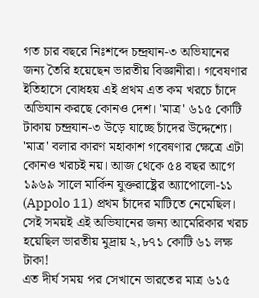গত চার বছরে নিঃশব্দে চন্দ্রযান-৩ অভিযানের জন্য তৈরি হয়েছেন ভারতীয় বিজ্ঞানীরা। গবেষণার ইতিহাসে বোধহয় এই প্রথম এত কম খরচে চাঁদে অভিযান করছে কোনও দেশ। 'মাত্র' ৬১৫ কোটি টাকায় চন্দ্রযান-৩ উড়ে যাচ্ছে চাঁদের উদ্দেশ্যে।
'মাত্র' বলার কারণ মহাকাশ গবেষণার ক্ষেত্রে এটা কোনও খরচই নয়। আজ থেকে ৫৪ বছর আগে ১৯৬৯ সালে মার্কিন যুক্তরাষ্ট্রের অ্যাপোলো-১১ (Appolo 11) প্রথম চাঁদের মাটিতে নেমেছিল। সেই সময়ই এই অভিযানের জন্য আমেরিকার খরচ হয়েছিল ভারতীয় মুদ্রায় ২,৮৭১ কোটি ৬১ লক্ষ টাকা!
এত দীর্ঘ সময় পর সেখানে ভারতের মাত্র ৬১৫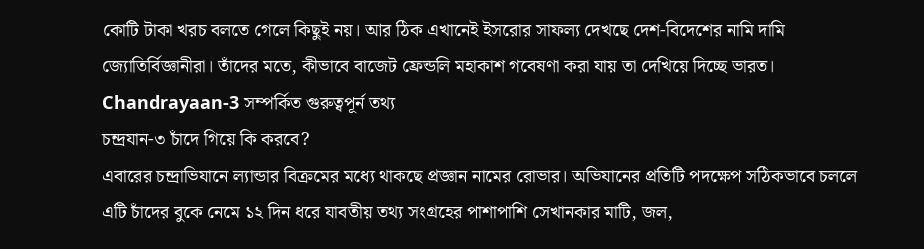কোটি টাকা খরচ বলতে গেলে কিছুই নয়। আর ঠিক এখানেই ইসরোর সাফল্য দেখছে দেশ-বিদেশের নামি দামি জ্যোতির্বিজ্ঞানীরা। তাঁদের মতে, কীভাবে বাজেট ফ্রেন্ডলি মহাকাশ গবেষণা করা যায় তা দেখিয়ে দিচ্ছে ভারত।
Chandrayaan-3 সম্পর্কিত গুরুত্বপূর্ন তথ্য
চন্দ্রযান-৩ চাঁদে গিয়ে কি করবে?
এবারের চন্দ্রাভিযানে ল্যান্ডার বিক্রমের মধ্যে থাকছে প্রজ্ঞান নামের রোভার। অভিযানের প্রতিটি পদক্ষেপ সঠিকভাবে চললে এটি চাঁদের বুকে নেমে ১২ দিন ধরে যাবতীয় তথ্য সংগ্রহের পাশাপাশি সেখানকার মাটি, জল,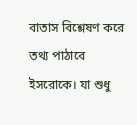বাতাস বিশ্লেষণ করে তথ্য পাঠাবে ইসরোকে। যা শুধু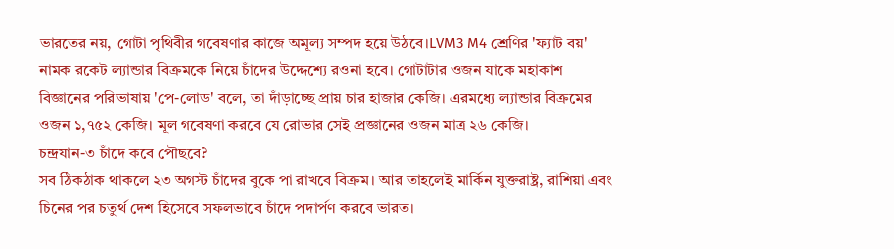ভারতের নয়, গোটা পৃথিবীর গবেষণার কাজে অমূল্য সম্পদ হয়ে উঠবে।LVM3 M4 শ্রেণির 'ফ্যাট বয়' নামক রকেট ল্যান্ডার বিক্রমকে নিয়ে চাঁদের উদ্দেশ্যে রওনা হবে। গোটাটার ওজন যাকে মহাকাশ বিজ্ঞানের পরিভাষায় 'পে-লোড' বলে, তা দাঁড়াচ্ছে প্রায় চার হাজার কেজি। এরমধ্যে ল্যান্ডার বিক্রমের ওজন ১,৭৫২ কেজি। মূল গবেষণা করবে যে রোভার সেই প্রজ্ঞানের ওজন মাত্র ২৬ কেজি।
চন্দ্রযান-৩ চাঁদে কবে পৌছবে?
সব ঠিকঠাক থাকলে ২৩ অগস্ট চাঁদের বুকে পা রাখবে বিক্রম। আর তাহলেই মার্কিন যুক্তরাষ্ট্র, রাশিয়া এবং চিনের পর চতুর্থ দেশ হিসেবে সফলভাবে চাঁদে পদার্পণ করবে ভারত।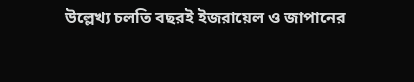উল্লেখ্য চলতি বছরই ইজরায়েল ও জাপানের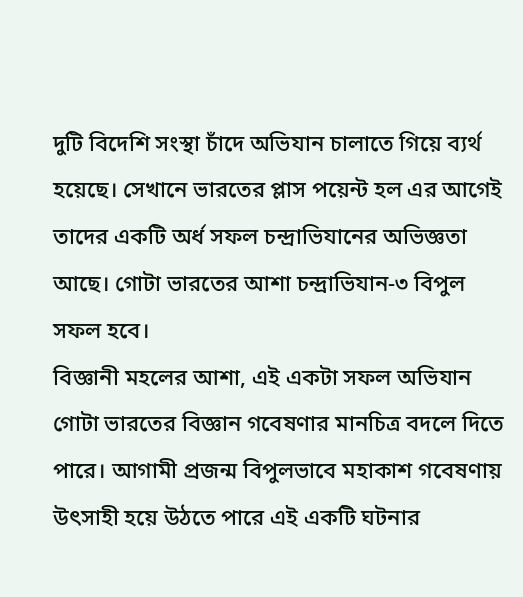দুটি বিদেশি সংস্থা চাঁদে অভিযান চালাতে গিয়ে ব্যর্থ হয়েছে। সেখানে ভারতের প্লাস পয়েন্ট হল এর আগেই তাদের একটি অর্ধ সফল চন্দ্রাভিযানের অভিজ্ঞতা আছে। গোটা ভারতের আশা চন্দ্রাভিযান-৩ বিপুল সফল হবে।
বিজ্ঞানী মহলের আশা, এই একটা সফল অভিযান গোটা ভারতের বিজ্ঞান গবেষণার মানচিত্র বদলে দিতে পারে। আগামী প্রজন্ম বিপুলভাবে মহাকাশ গবেষণায় উৎসাহী হয়ে উঠতে পারে এই একটি ঘটনার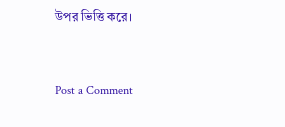উপর ভিত্তি করে।



Post a Comment